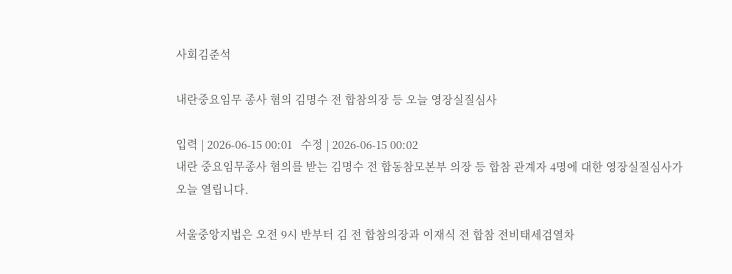사회김준석

내란중요임무 종사 혐의 김명수 전 합참의장 등 오늘 영장실질심사

입력 | 2026-06-15 00:01   수정 | 2026-06-15 00:02
내란 중요임무종사 혐의를 받는 김명수 전 합동참모본부 의장 등 합참 관계자 4명에 대한 영장실질심사가 오늘 열립니다.

서울중앙지법은 오전 9시 반부터 김 전 합참의장과 이재식 전 합참 전비태세검열차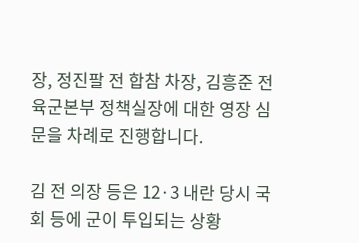장, 정진팔 전 합참 차장, 김흥준 전 육군본부 정책실장에 대한 영장 심문을 차례로 진행합니다.

김 전 의장 등은 12·3 내란 당시 국회 등에 군이 투입되는 상황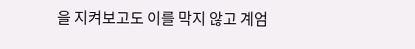을 지켜보고도 이를 막지 않고 계엄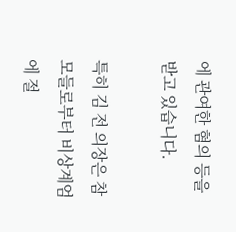에 관여한 혐의 등을 받고 있습니다.

특히 김 전 의장은 참모들로부터 비상계엄에 절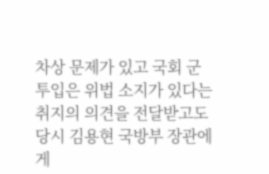차상 문제가 있고 국회 군 투입은 위법 소지가 있다는 취지의 의견을 전달받고도 당시 김용현 국방부 장관에게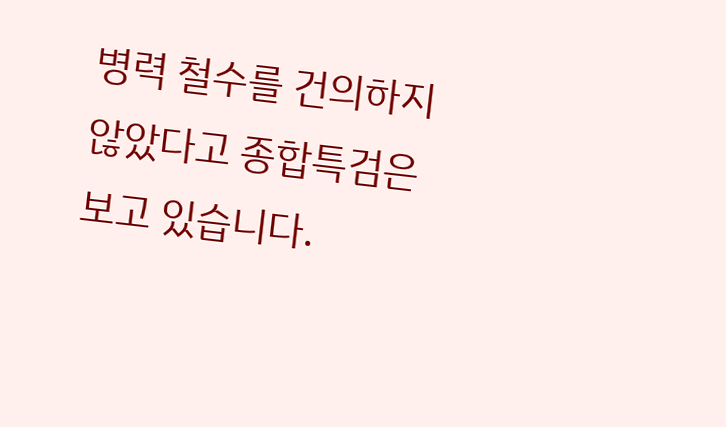병력 철수를 건의하지 않았다고 종합특검은 보고 있습니다.